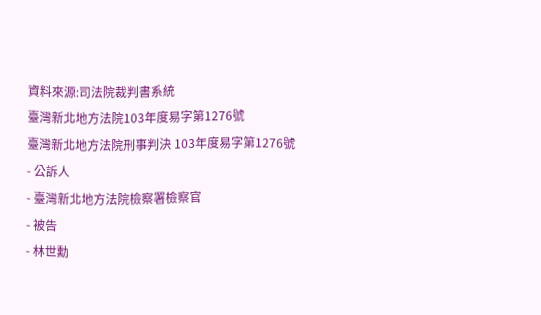資料來源:司法院裁判書系統
臺灣新北地方法院103年度易字第1276號
臺灣新北地方法院刑事判決 103年度易字第1276號
- 公訴人
- 臺灣新北地方法院檢察署檢察官
- 被告
- 林世勳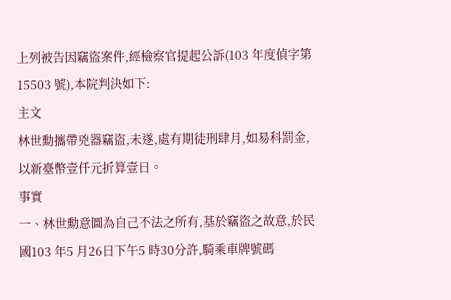上列被告因竊盜案件,經檢察官提起公訴(103 年度偵字第15503 號),本院判決如下:
主文
林世勳攜帶兇器竊盜,未遂,處有期徒刑肆月,如易科罰金,以新臺幣壹仟元折算壹日。
事實
一、林世勳意圖為自己不法之所有,基於竊盜之故意,於民國103 年5 月26日下午5 時30分許,騎乘車牌號碼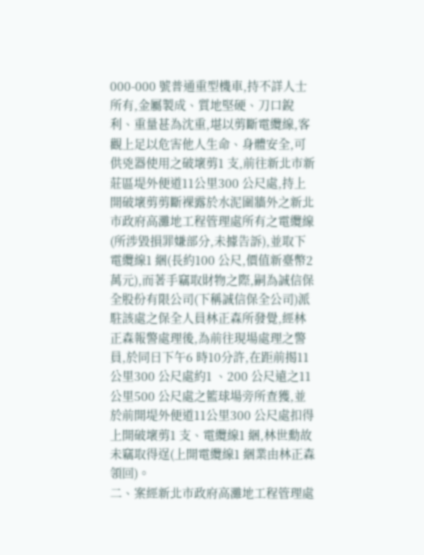000-000 號普通重型機車,持不詳人士所有,金屬製成、質地堅硬、刀口銳利、重量甚為沈重,堪以剪斷電纜線,客觀上足以危害他人生命、身體安全,可供兇器使用之破壞剪1 支,前往新北市新莊區堤外便道11公里300 公尺處,持上開破壞剪剪斷裸露於水泥圍牆外之新北市政府高灘地工程管理處所有之電纜線(所涉毀損罪嫌部分,未據告訴),並取下電纜線1 綑(長約100 公尺,價值新臺幣2 萬元),而著手竊取財物之際,嗣為誠信保全股份有限公司(下稱誠信保全公司)派駐該處之保全人員林正森所發覺,經林正森報警處理後,為前往現場處理之警員,於同日下午6 時10分許,在距前揭11公里300 公尺處約1 、200 公尺遠之11公里500 公尺處之籃球場旁所查獲,並於前開堤外便道11公里300 公尺處扣得上開破壞剪1 支、電纜線1 綑,林世勳故未竊取得逞(上開電纜線1 綑業由林正森領回)。
二、案經新北市政府高灘地工程管理處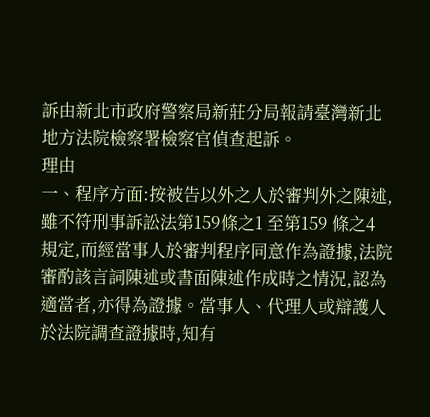訴由新北市政府警察局新莊分局報請臺灣新北地方法院檢察署檢察官偵查起訴。
理由
一、程序方面:按被告以外之人於審判外之陳述,雖不符刑事訴訟法第159條之1 至第159 條之4 規定,而經當事人於審判程序同意作為證據,法院審酌該言詞陳述或書面陳述作成時之情況,認為適當者,亦得為證據。當事人、代理人或辯護人於法院調查證據時,知有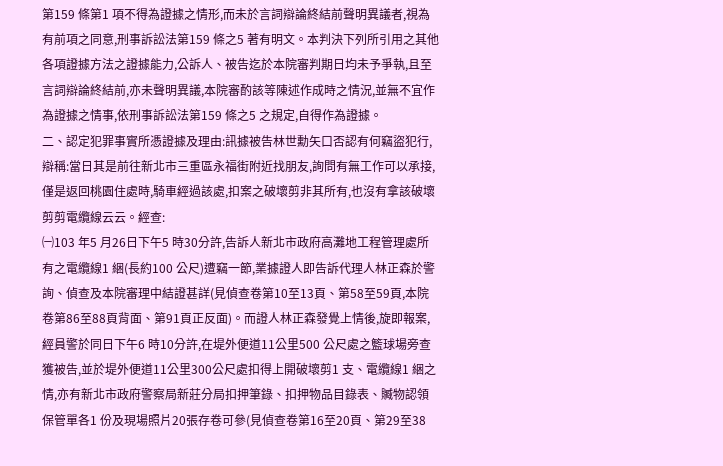第159 條第1 項不得為證據之情形,而未於言詞辯論終結前聲明異議者,視為有前項之同意,刑事訴訟法第159 條之5 著有明文。本判決下列所引用之其他各項證據方法之證據能力,公訴人、被告迄於本院審判期日均未予爭執,且至言詞辯論終結前,亦未聲明異議,本院審酌該等陳述作成時之情況,並無不宜作為證據之情事,依刑事訴訟法第159 條之5 之規定,自得作為證據。
二、認定犯罪事實所憑證據及理由:訊據被告林世勳矢口否認有何竊盜犯行,辯稱:當日其是前往新北市三重區永福街附近找朋友,詢問有無工作可以承接,僅是返回桃園住處時,騎車經過該處,扣案之破壞剪非其所有,也沒有拿該破壞剪剪電纜線云云。經查:
㈠103 年5 月26日下午5 時30分許,告訴人新北市政府高灘地工程管理處所有之電纜線1 綑(長約100 公尺)遭竊一節,業據證人即告訴代理人林正森於警詢、偵查及本院審理中結證甚詳(見偵查卷第10至13頁、第58至59頁,本院卷第86至88頁背面、第91頁正反面)。而證人林正森發覺上情後,旋即報案,經員警於同日下午6 時10分許,在堤外便道11公里500 公尺處之籃球場旁查獲被告,並於堤外便道11公里300公尺處扣得上開破壞剪1 支、電纜線1 綑之情,亦有新北市政府警察局新莊分局扣押筆錄、扣押物品目錄表、贓物認領保管單各1 份及現場照片20張存卷可參(見偵查卷第16至20頁、第29至38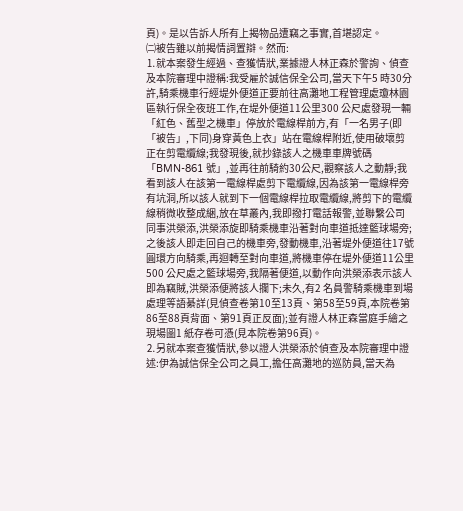頁)。是以告訴人所有上揭物品遭竊之事實,首堪認定。
㈡被告雖以前揭情詞置辯。然而:
⒈就本案發生經過、查獲情狀,業據證人林正森於警詢、偵查及本院審理中證稱:我受雇於誠信保全公司,當天下午5 時30分許,騎乘機車行經堤外便道正要前往高灘地工程管理處瓊林園區執行保全夜班工作,在堤外便道11公里300 公尺處發現一輛「紅色、舊型之機車」停放於電線桿前方,有「一名男子(即「被告」,下同)身穿黃色上衣」站在電線桿附近,使用破壞剪正在剪電纜線;我發現後,就抄錄該人之機車車牌號碼「BMN-861 號」,並再往前騎約30公尺,觀察該人之動靜;我看到該人在該第一電線桿處剪下電纜線,因為該第一電線桿旁有坑洞,所以該人就到下一個電線桿拉取電纜線,將剪下的電纜線稍微收整成綑,放在草叢內,我即撥打電話報警,並聯繫公司同事洪榮添,洪榮添旋即騎乘機車沿著對向車道抵達籃球場旁;之後該人即走回自己的機車旁,發動機車,沿著堤外便道往17號圓環方向騎乘,再迴轉至對向車道,將機車停在堤外便道11公里500 公尺處之籃球場旁,我隔著便道,以動作向洪榮添表示該人即為竊賊,洪榮添便將該人攔下;未久,有2 名員警騎乘機車到場處理等語綦詳(見偵查卷第10至13頁、第58至59頁,本院卷第86至88頁背面、第91頁正反面);並有證人林正森當庭手繪之現場圖1 紙存卷可憑(見本院卷第96頁)。
⒉另就本案查獲情狀,參以證人洪榮添於偵查及本院審理中證述:伊為誠信保全公司之員工,擔任高灘地的巡防員,當天為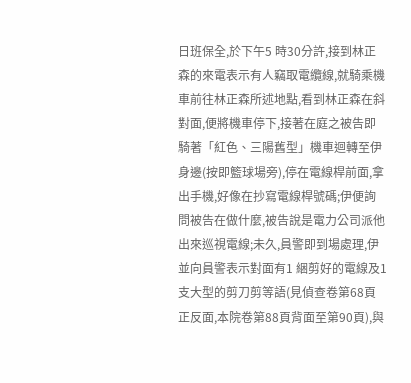日班保全,於下午5 時30分許,接到林正森的來電表示有人竊取電纜線,就騎乘機車前往林正森所述地點,看到林正森在斜對面,便將機車停下,接著在庭之被告即騎著「紅色、三陽舊型」機車迴轉至伊身邊(按即籃球場旁),停在電線桿前面,拿出手機,好像在抄寫電線桿號碼;伊便詢問被告在做什麼,被告說是電力公司派他出來巡視電線;未久,員警即到場處理,伊並向員警表示對面有1 綑剪好的電線及1 支大型的剪刀剪等語(見偵查卷第68頁正反面,本院卷第88頁背面至第90頁),與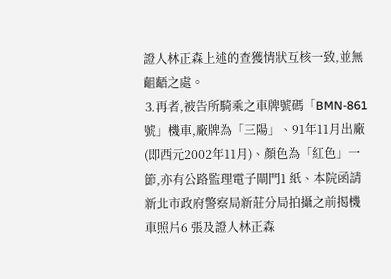證人林正森上述的查獲情狀互核一致,並無齟齬之處。
⒊再者,被告所騎乘之車牌號碼「BMN-861 號」機車,廠牌為「三陽」、91年11月出廠(即西元2002年11月)、顏色為「紅色」一節,亦有公路監理電子閘門1 紙、本院函請新北市政府警察局新莊分局拍攝之前揭機車照片6 張及證人林正森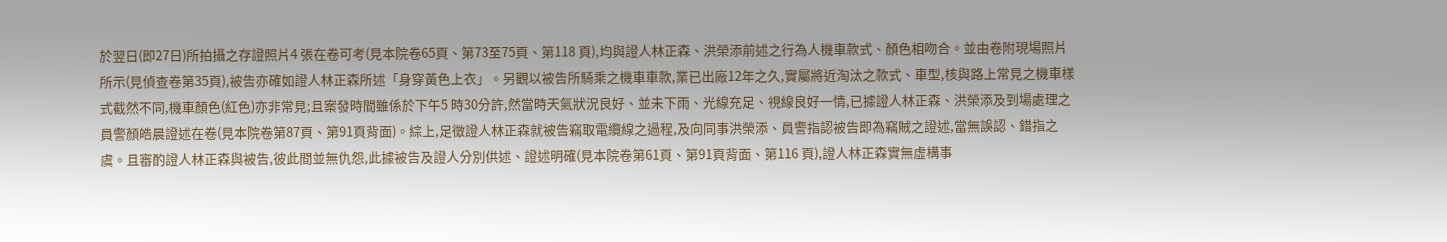於翌日(即27日)所拍攝之存證照片4 張在卷可考(見本院卷65頁、第73至75頁、第118 頁),均與證人林正森、洪榮添前述之行為人機車款式、顏色相吻合。並由卷附現場照片所示(見偵查卷第35頁),被告亦確如證人林正森所述「身穿黃色上衣」。另觀以被告所騎乘之機車車款,業已出廠12年之久,實屬將近淘汰之款式、車型,核與路上常見之機車樣式截然不同,機車顏色(紅色)亦非常見;且案發時間雖係於下午5 時30分許,然當時天氣狀況良好、並未下雨、光線充足、視線良好一情,已據證人林正森、洪榮添及到場處理之員警顏皓晨證述在卷(見本院卷第87頁、第91頁背面)。綜上,足徵證人林正森就被告竊取電纜線之過程,及向同事洪榮添、員警指認被告即為竊賊之證述,當無誤認、錯指之虞。且審酌證人林正森與被告,彼此間並無仇怨,此據被告及證人分別供述、證述明確(見本院卷第61頁、第91頁背面、第116 頁),證人林正森實無虛構事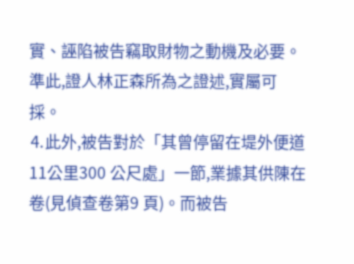實、誣陷被告竊取財物之動機及必要。準此,證人林正森所為之證述,實屬可採。
⒋此外,被告對於「其曾停留在堤外便道11公里300 公尺處」一節,業據其供陳在卷(見偵查卷第9 頁)。而被告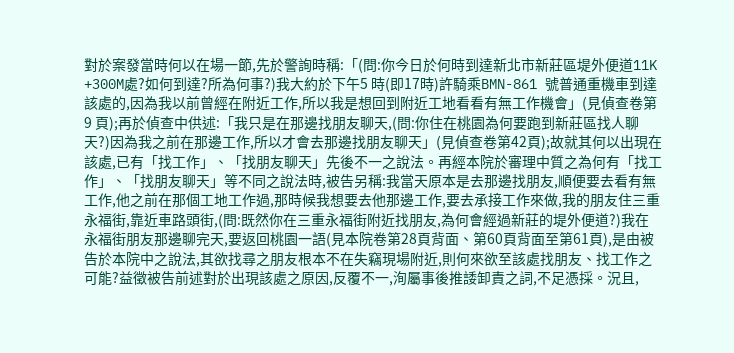對於案發當時何以在場一節,先於警詢時稱:「(問:你今日於何時到達新北市新莊區堤外便道11K +300M處?如何到達?所為何事?)我大約於下午5 時(即17時)許騎乘BMN-861 號普通重機車到達該處的,因為我以前曾經在附近工作,所以我是想回到附近工地看看有無工作機會」(見偵查卷第9 頁);再於偵查中供述:「我只是在那邊找朋友聊天,(問:你住在桃園為何要跑到新莊區找人聊天?)因為我之前在那邊工作,所以才會去那邊找朋友聊天」(見偵查卷第42頁);故就其何以出現在該處,已有「找工作」、「找朋友聊天」先後不一之說法。再經本院於審理中質之為何有「找工作」、「找朋友聊天」等不同之說法時,被告另稱:我當天原本是去那邊找朋友,順便要去看有無工作,他之前在那個工地工作過,那時候我想要去他那邊工作,要去承接工作來做,我的朋友住三重永福街,靠近車路頭街,(問:既然你在三重永福街附近找朋友,為何會經過新莊的堤外便道?)我在永福街朋友那邊聊完天,要返回桃園一語(見本院卷第28頁背面、第60頁背面至第61頁),是由被告於本院中之說法,其欲找尋之朋友根本不在失竊現場附近,則何來欲至該處找朋友、找工作之可能?益徵被告前述對於出現該處之原因,反覆不一,洵屬事後推諉卸責之詞,不足憑採。況且,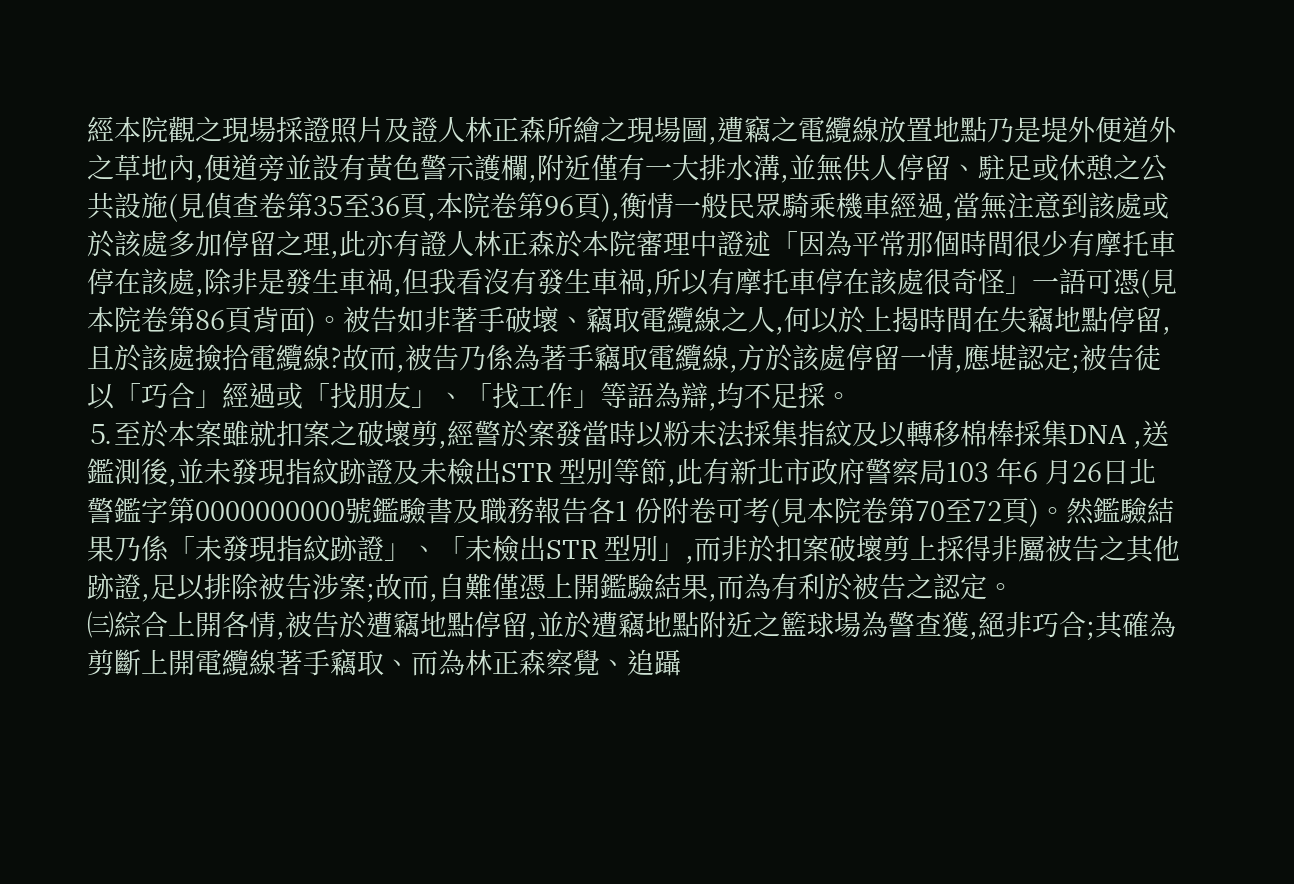經本院觀之現場採證照片及證人林正森所繪之現場圖,遭竊之電纜線放置地點乃是堤外便道外之草地內,便道旁並設有黃色警示護欄,附近僅有一大排水溝,並無供人停留、駐足或休憩之公共設施(見偵查卷第35至36頁,本院卷第96頁),衡情一般民眾騎乘機車經過,當無注意到該處或於該處多加停留之理,此亦有證人林正森於本院審理中證述「因為平常那個時間很少有摩托車停在該處,除非是發生車禍,但我看沒有發生車禍,所以有摩托車停在該處很奇怪」一語可憑(見本院卷第86頁背面)。被告如非著手破壞、竊取電纜線之人,何以於上揭時間在失竊地點停留,且於該處撿拾電纜線?故而,被告乃係為著手竊取電纜線,方於該處停留一情,應堪認定;被告徒以「巧合」經過或「找朋友」、「找工作」等語為辯,均不足採。
⒌至於本案雖就扣案之破壞剪,經警於案發當時以粉末法採集指紋及以轉移棉棒採集DNA ,送鑑測後,並未發現指紋跡證及未檢出STR 型別等節,此有新北市政府警察局103 年6 月26日北警鑑字第0000000000號鑑驗書及職務報告各1 份附卷可考(見本院卷第70至72頁)。然鑑驗結果乃係「未發現指紋跡證」、「未檢出STR 型別」,而非於扣案破壞剪上採得非屬被告之其他跡證,足以排除被告涉案;故而,自難僅憑上開鑑驗結果,而為有利於被告之認定。
㈢綜合上開各情,被告於遭竊地點停留,並於遭竊地點附近之籃球場為警查獲,絕非巧合;其確為剪斷上開電纜線著手竊取、而為林正森察覺、追躡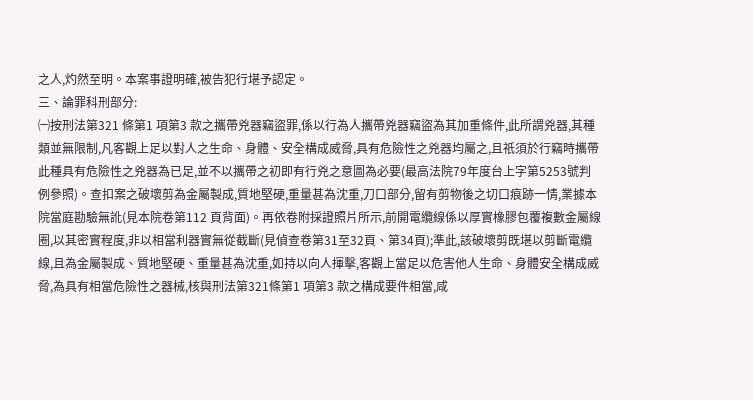之人,灼然至明。本案事證明確,被告犯行堪予認定。
三、論罪科刑部分:
㈠按刑法第321 條第1 項第3 款之攜帶兇器竊盜罪,係以行為人攜帶兇器竊盜為其加重條件,此所謂兇器,其種類並無限制,凡客觀上足以對人之生命、身體、安全構成威脅,具有危險性之兇器均屬之,且祇須於行竊時攜帶此種具有危險性之兇器為已足,並不以攜帶之初即有行兇之意圖為必要(最高法院79年度台上字第5253號判例參照)。查扣案之破壞剪為金屬製成,質地堅硬,重量甚為沈重,刀口部分,留有剪物後之切口痕跡一情,業據本院當庭勘驗無訛(見本院卷第112 頁背面)。再依卷附採證照片所示,前開電纜線係以厚實橡膠包覆複數金屬線圈,以其密實程度,非以相當利器實無從截斷(見偵查卷第31至32頁、第34頁);準此,該破壞剪既堪以剪斷電纜線,且為金屬製成、質地堅硬、重量甚為沈重,如持以向人揮擊,客觀上當足以危害他人生命、身體安全構成威脅,為具有相當危險性之器械,核與刑法第321條第1 項第3 款之構成要件相當,咸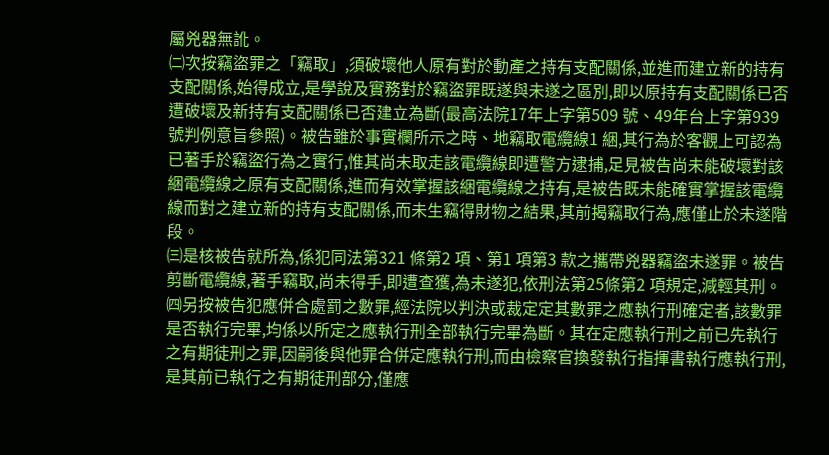屬兇器無訛。
㈡次按竊盜罪之「竊取」,須破壞他人原有對於動產之持有支配關係,並進而建立新的持有支配關係,始得成立,是學說及實務對於竊盜罪既遂與未遂之區別,即以原持有支配關係已否遭破壞及新持有支配關係已否建立為斷(最高法院17年上字第509 號、49年台上字第939 號判例意旨參照)。被告雖於事實欄所示之時、地竊取電纜線1 綑,其行為於客觀上可認為已著手於竊盜行為之實行,惟其尚未取走該電纜線即遭警方逮捕,足見被告尚未能破壞對該綑電纜線之原有支配關係,進而有效掌握該綑電纜線之持有,是被告既未能確實掌握該電纜線而對之建立新的持有支配關係,而未生竊得財物之結果,其前揭竊取行為,應僅止於未遂階段。
㈢是核被告就所為,係犯同法第321 條第2 項、第1 項第3 款之攜帶兇器竊盜未遂罪。被告剪斷電纜線,著手竊取,尚未得手,即遭查獲,為未遂犯,依刑法第25條第2 項規定,減輕其刑。
㈣另按被告犯應併合處罰之數罪,經法院以判決或裁定定其數罪之應執行刑確定者,該數罪是否執行完畢,均係以所定之應執行刑全部執行完畢為斷。其在定應執行刑之前已先執行之有期徒刑之罪,因嗣後與他罪合併定應執行刑,而由檢察官換發執行指揮書執行應執行刑,是其前已執行之有期徒刑部分,僅應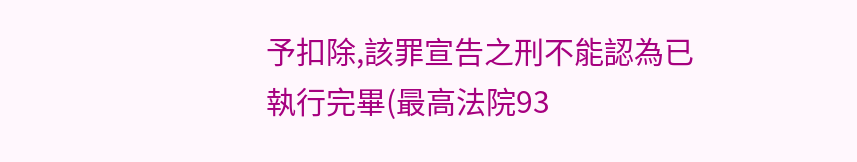予扣除,該罪宣告之刑不能認為已執行完畢(最高法院93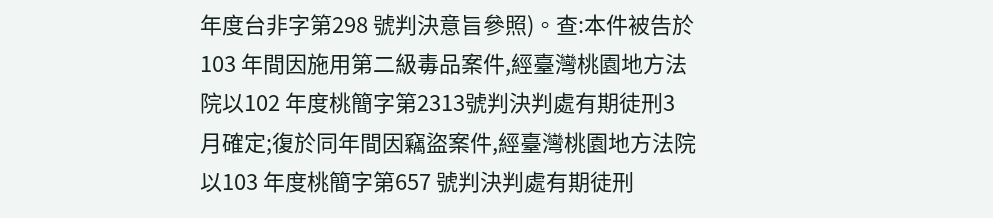年度台非字第298 號判決意旨參照)。查:本件被告於103 年間因施用第二級毒品案件,經臺灣桃園地方法院以102 年度桃簡字第2313號判決判處有期徒刑3 月確定;復於同年間因竊盜案件,經臺灣桃園地方法院以103 年度桃簡字第657 號判決判處有期徒刑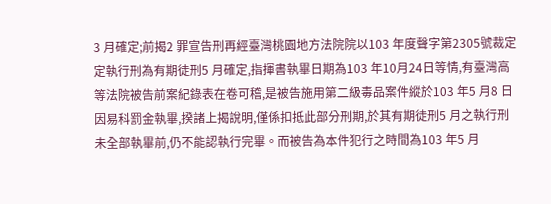3 月確定;前揭2 罪宣告刑再經臺灣桃園地方法院院以103 年度聲字第2305號裁定定執行刑為有期徒刑5 月確定,指揮書執畢日期為103 年10月24日等情,有臺灣高等法院被告前案紀錄表在卷可稽,是被告施用第二級毒品案件縱於103 年5 月8 日因易科罰金執畢,揆諸上揭說明,僅係扣抵此部分刑期,於其有期徒刑5 月之執行刑未全部執畢前,仍不能認執行完畢。而被告為本件犯行之時間為103 年5 月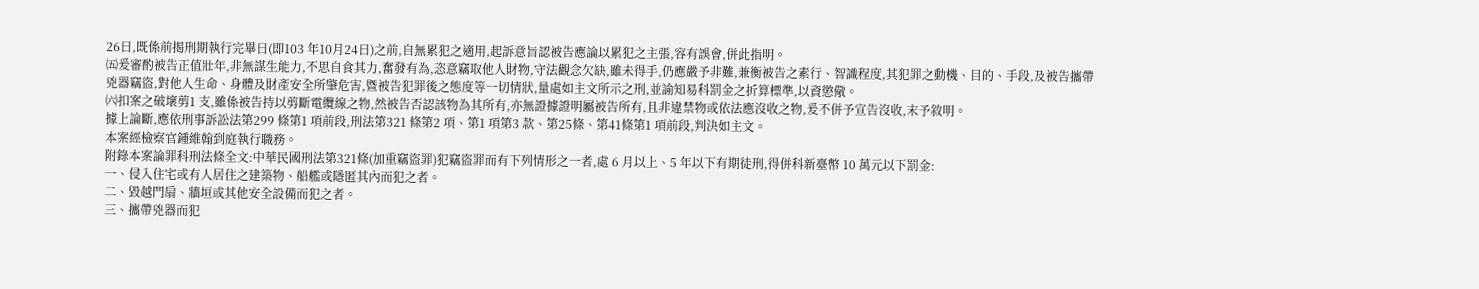26日,既係前揭刑期執行完畢日(即103 年10月24日)之前,自無累犯之適用,起訴意旨認被告應論以累犯之主張,容有誤會,併此指明。
㈤爰審酌被告正值壯年,非無謀生能力,不思自食其力,奮發有為,恣意竊取他人財物,守法觀念欠缺,雖未得手,仍應嚴予非難,兼衡被告之素行、智識程度,其犯罪之動機、目的、手段,及被告攜帶兇器竊盜,對他人生命、身體及財產安全所肇危害,暨被告犯罪後之態度等一切情狀,量處如主文所示之刑,並諭知易科罰金之折算標準,以資懲儆。
㈥扣案之破壞剪1 支,雖係被告持以剪斷電纜線之物,然被告否認該物為其所有,亦無證據證明屬被告所有,且非違禁物或依法應沒收之物,爰不併予宣告沒收,末予敘明。
據上論斷,應依刑事訴訟法第299 條第1 項前段,刑法第321 條第2 項、第1 項第3 款、第25條、第41條第1 項前段,判決如主文。
本案經檢察官鍾維翰到庭執行職務。
附錄本案論罪科刑法條全文:中華民國刑法第321條(加重竊盜罪)犯竊盜罪而有下列情形之一者,處 6 月以上、5 年以下有期徒刑,得併科新臺幣 10 萬元以下罰金:
一、侵入住宅或有人居住之建築物、船艦或隱匿其內而犯之者。
二、毀越門扇、牆垣或其他安全設備而犯之者。
三、攜帶兇器而犯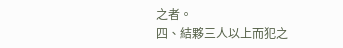之者。
四、結夥三人以上而犯之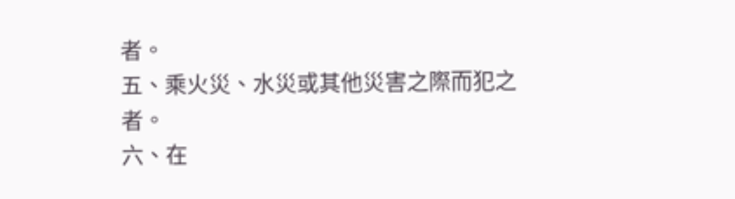者。
五、乘火災、水災或其他災害之際而犯之者。
六、在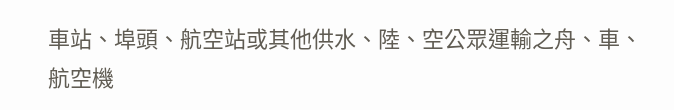車站、埠頭、航空站或其他供水、陸、空公眾運輸之舟、車、航空機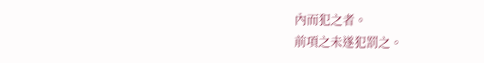內而犯之者。
前項之未遂犯罰之。